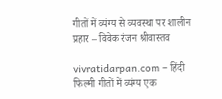गीतों में व्यंग्य से व्यवस्था पर शालीन प्रहार – विवेक रंजन श्रीवास्तव

vivratidarpan.com – हिंदी फिल्मी गीतों में व्यंग्य एक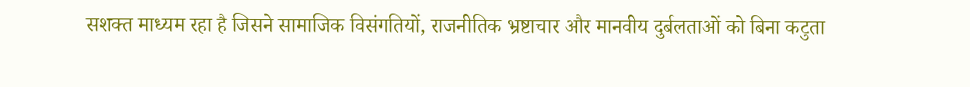सशक्त माध्यम रहा है जिसने सामाजिक विसंगतियों, राजनीतिक भ्रष्टाचार और मानवीय दुर्बलताओं को बिना कटुता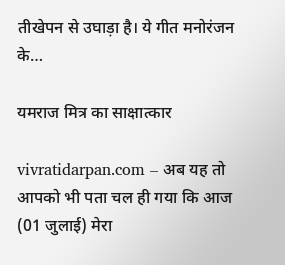तीखेपन से उघाड़ा है। ये गीत मनोरंजन के…

यमराज मित्र का साक्षात्कार

vivratidarpan.com – अब यह तो आपको भी पता चल ही गया कि आज (01 जुलाई) मेरा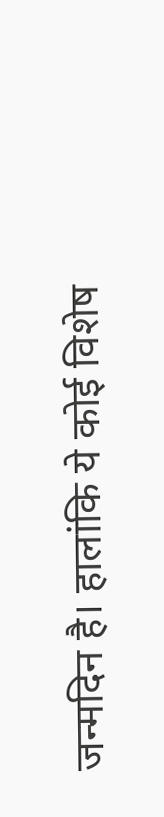जन्मदिन है। हालांकि ये कोई विशेष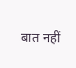बात नहीं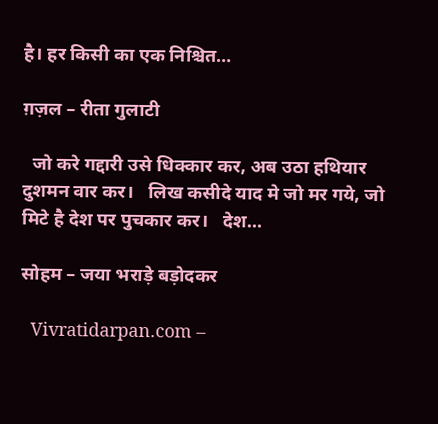है। हर किसी का एक निश्चित…

ग़ज़ल – रीता गुलाटी

  जो करे गद्दारी उसे धिक्कार कर, अब उठा हथियार दुशमन वार कर।   लिख कसीदे याद मे जो मर गये, जो मिटे है देश पर पुचकार कर।   देश…

सोहम – जया भराड़े बड़ोदकर

  Vivratidarpan.com –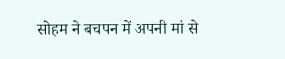सोहम ने बचपन में अपनी मां से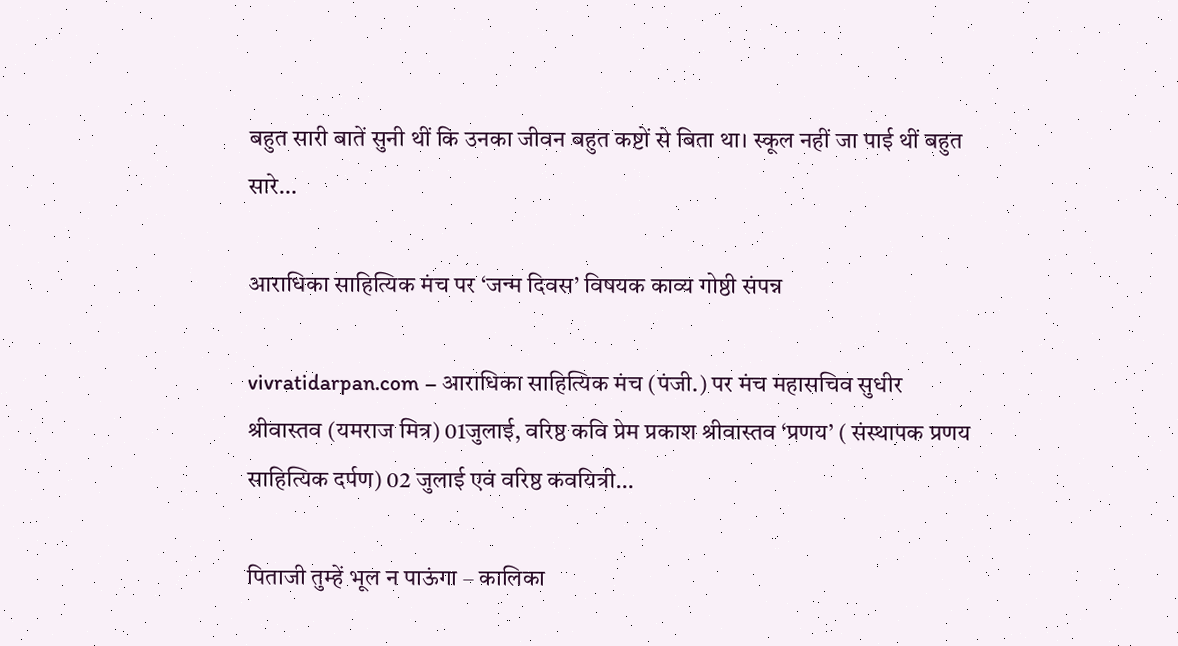बहुत सारी बातें सुनी थीं कि उनका जीवन बहुत कष्टों से बिता था। स्कूल नहीं जा पाई थीं बहुत सारे…

आराधिका साहित्यिक मंच पर ‘जन्म दिवस’ विषयक काव्य गोष्ठी संपन्न

vivratidarpan.com – आराधिका साहित्यिक मंच (पंजी.) पर मंच महासचिव सुधीर श्रीवास्तव (यमराज मित्र) 01जुलाई, वरिष्ठ कवि प्रेम प्रकाश श्रीवास्तव ‘प्रणय’ ( संस्थापक प्रणय साहित्यिक दर्पण) 02 जुलाई एवं वरिष्ठ कवयित्री…

पिताजी तुम्हें भूल न पाऊंगा – कालिका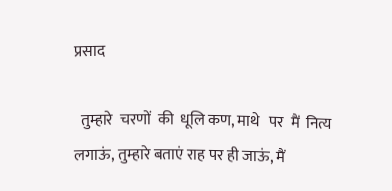प्रसाद

  तुम्हारे  चरणों  की  धूलि कण, माथे   पर  मैं  नित्य  लगाऊं, तुम्हारे बताएं राह पर ही जाऊं, मैं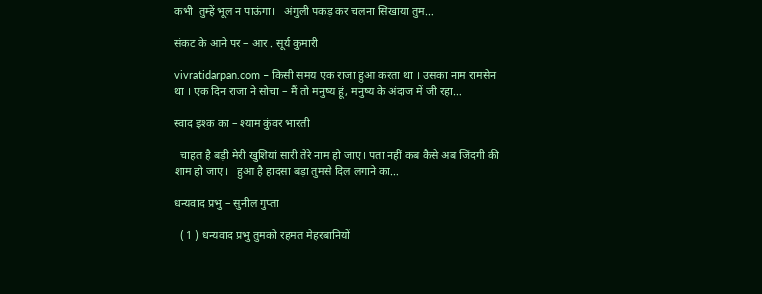कभी  तुम्हें भूल न पाऊंगा।   अंगुली पकड़ कर चलना सिखाया तुम…

संकट के आने पर – आर . सूर्य कुमारी

vivratidarpan.com – किसी समय एक राजा हुआ करता था । उसका नाम रामसेन था । एक दिन राजा ने सोचा – मैं तो मनुष्य हूं, मनुष्य के अंदाज में जी रहा…

स्वाद इश्क का – श्याम कुंवर भारती

  चाहत है बड़ी मेरी खुशियां सारी तेरे नाम हो जाए। पता नहीं कब कैसे अब जिंदगी की शाम हो जाए।   हुआ है हादसा बड़ा तुमसे दिल लगाने का…

धन्यवाद प्रभु – सुनील गुप्ता

  ( 1 ) धन्यवाद प्रभु तुमको रहमत मेहरबानियों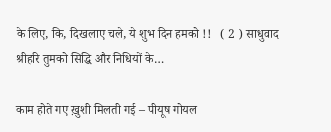के लिए, कि, दिखलाए चले, ये शुभ दिन हमको !!   ( 2 ) साधुवाद श्रीहरि तुमको सिद्धि और निधियों के…

काम होते गए ख़ुशी मिलती गई – पीयूष गोयल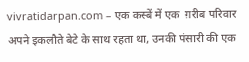vivratidarpan.com – एक कस्बें में एक  ग़रीब परिवार अपने इकलौते बेटे के साथ रहता था, उनकी पंसारी की एक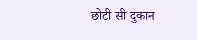छोटी सी दुकान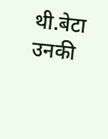थी.बेटा उनकी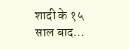शादी के १५ साल बाद…